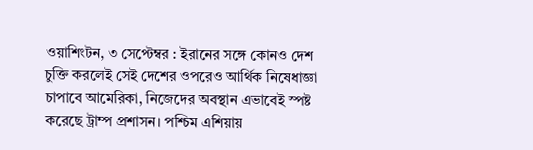ওয়াশিংটন, ৩ সেপ্টেম্বর : ইরানের সঙ্গে কোনও দেশ চুক্তি করলেই সেই দেশের ওপরেও আর্থিক নিষেধাজ্ঞা চাপাবে আমেরিকা, নিজেদের অবস্থান এভাবেই স্পষ্ট করেছে ট্রাম্প প্রশাসন। পশ্চিম এশিয়ায়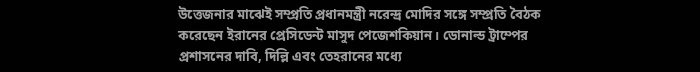উত্তেজনার মাঝেই সম্প্রতি প্রধানমন্ত্রী নরেন্দ্র মোদির সঙ্গে সম্প্রতি বৈঠক করেছেন ইরানের প্রেসিডেন্ট মাসুদ পেজেশকিয়ান। ডোনাল্ড ট্রাম্পের প্রশাসনের দাবি, দিল্লি এবং তেহরানের মধ্যে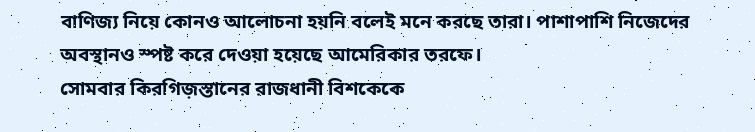বাণিজ্য নিয়ে কোনও আলোচনা হয়নি বলেই মনে করছে তারা। পাশাপাশি নিজেদের অবস্থানও স্পষ্ট করে দেওয়া হয়েছে আমেরিকার তরফে।
সোমবার কিরগিজ়স্তানের রাজধানী বিশকেকে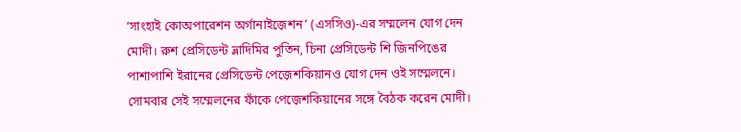‘সাংহাই কোঅপারেশন অর্গানাইজ়েশন’ (এসসিও)-এর সম্মলেন যোগ দেন মোদী। রুশ প্রেসিডেন্ট ভ্লাদিমির পুতিন, চিনা প্রেসিডেন্ট শি জিনপিঙের পাশাপাশি ইরানের প্রেসিডেন্ট পেজ়েশকিয়ানও যোগ দেন ওই সম্মেলনে। সোমবার সেই সম্মেলনের ফাঁকে পেজ়েশকিয়ানের সঙ্গে বৈঠক করেন মোদী।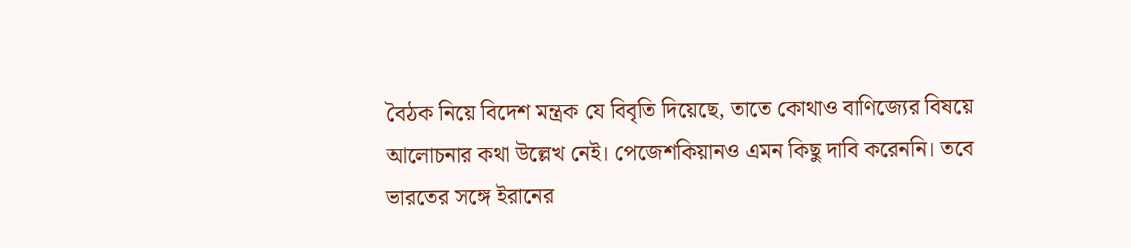বৈঠক নিয়ে বিদেশ মন্ত্রক যে বিবৃতি দিয়েছে, তাতে কোথাও বাণিজ্যের বিষয়ে আলোচনার কথা উল্লেখ নেই। পেজেশকিয়ানও এমন কিছু দাবি করেননি। তবে ভারতের সঙ্গে ইরানের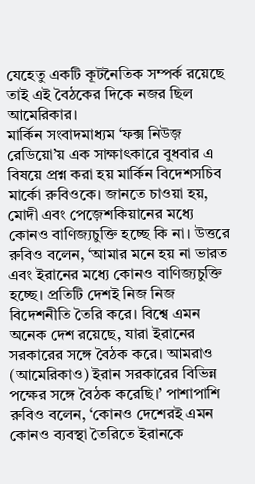যেহেতু একটি কূটনৈতিক সম্পর্ক রয়েছে তাই এই বৈঠকের দিকে নজর ছিল আমেরিকার।
মার্কিন সংবাদমাধ্যম ‘ফক্স নিউজ় রেডিয়ো’য় এক সাক্ষাৎকারে বুধবার এ বিষয়ে প্রশ্ন করা হয় মার্কিন বিদেশসচিব মার্কো রুবিওকে। জানতে চাওয়া হয়, মোদী এবং পেজ়েশকিয়ানের মধ্যে কোনও বাণিজ্যচুক্তি হচ্ছে কি না। উত্তরে রুবিও বলেন, ‘আমার মনে হয় না ভারত এবং ইরানের মধ্যে কোনও বাণিজ্যচুক্তি হচ্ছে। প্রতিটি দেশই নিজ নিজ বিদেশনীতি তৈরি করে। বিশ্বে এমন অনেক দেশ রয়েছে, যারা ইরানের সরকারের সঙ্গে বৈঠক করে। আমরাও (আমেরিকাও) ইরান সরকারের বিভিন্ন পক্ষের সঙ্গে বৈঠক করেছি।’ পাশাপাশি রুবিও বলেন, ‘কোনও দেশেরই এমন কোনও ব্যবস্থা তৈরিতে ইরানকে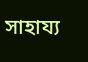সাহায্য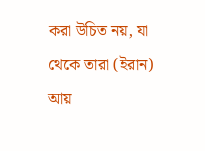করা উচিত নয়, যা থেকে তারা (ইরান) আয়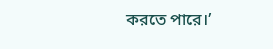করতে পারে।’